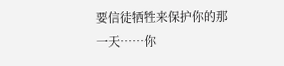要信徒牺牲来保护你的那一天……你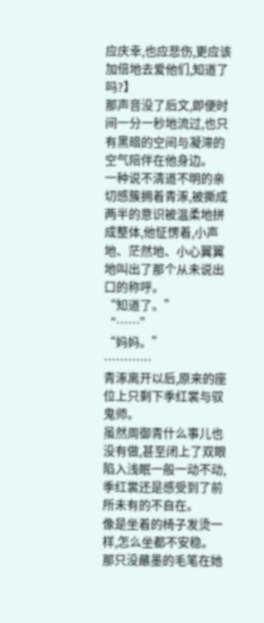应庆幸,也应悲伤,更应该加倍地去爱他们,知道了吗?】
那声音没了后文,即便时间一分一秒地流过,也只有黑暗的空间与凝滞的空气陪伴在他身边。
一种说不清道不明的亲切感簇拥着青涿,被撕成两半的意识被温柔地拼成整体,他怔愣着,小声地、茫然地、小心翼翼地叫出了那个从未说出口的称呼。
“知道了。”
“……”
“妈妈。”
…………
青涿离开以后,原来的座位上只剩下季红裳与驭鬼师。
虽然周御青什么事儿也没有做,甚至闭上了双眼陷入浅眠一般一动不动,季红裳还是感受到了前所未有的不自在。
像是坐着的椅子发烫一样,怎么坐都不安稳。
那只没蘸墨的毛笔在她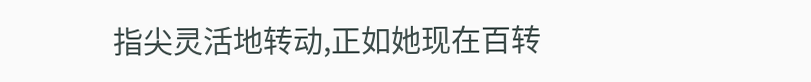指尖灵活地转动,正如她现在百转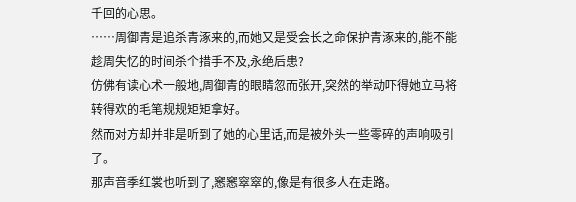千回的心思。
……周御青是追杀青涿来的,而她又是受会长之命保护青涿来的,能不能趁周失忆的时间杀个措手不及,永绝后患?
仿佛有读心术一般地,周御青的眼睛忽而张开,突然的举动吓得她立马将转得欢的毛笔规规矩矩拿好。
然而对方却并非是听到了她的心里话,而是被外头一些零碎的声响吸引了。
那声音季红裳也听到了,窸窸窣窣的,像是有很多人在走路。